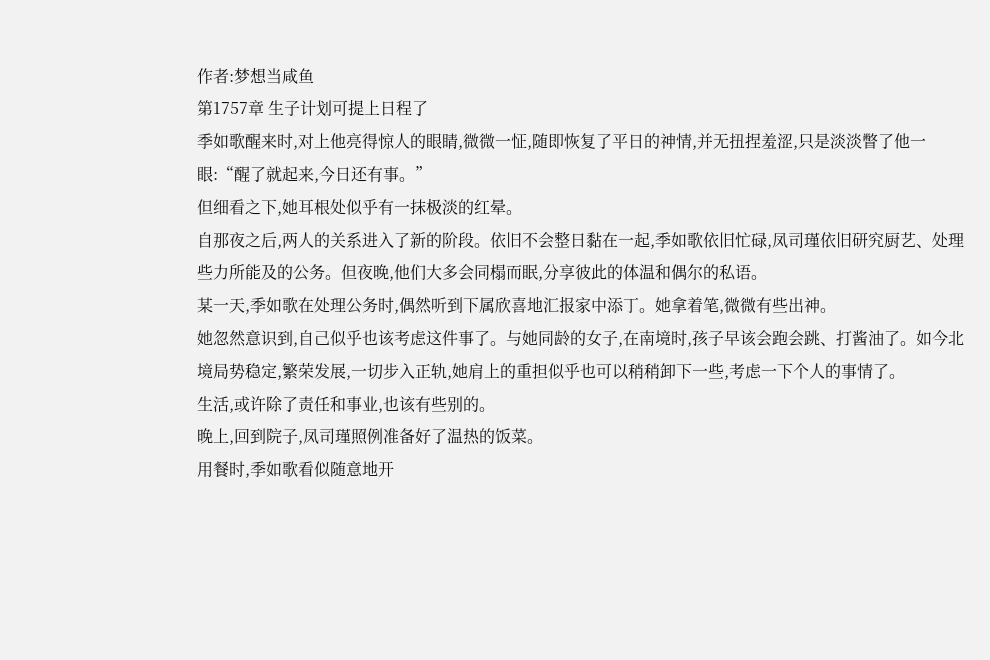作者:梦想当咸鱼
第1757章 生子计划可提上日程了
季如歌醒来时,对上他亮得惊人的眼睛,微微一怔,随即恢复了平日的神情,并无扭捏羞涩,只是淡淡瞥了他一眼:“醒了就起来,今日还有事。”
但细看之下,她耳根处似乎有一抹极淡的红晕。
自那夜之后,两人的关系进入了新的阶段。依旧不会整日黏在一起,季如歌依旧忙碌,凤司瑾依旧研究厨艺、处理些力所能及的公务。但夜晚,他们大多会同榻而眠,分享彼此的体温和偶尔的私语。
某一天,季如歌在处理公务时,偶然听到下属欣喜地汇报家中添丁。她拿着笔,微微有些出神。
她忽然意识到,自己似乎也该考虑这件事了。与她同龄的女子,在南境时,孩子早该会跑会跳、打酱油了。如今北境局势稳定,繁荣发展,一切步入正轨,她肩上的重担似乎也可以稍稍卸下一些,考虑一下个人的事情了。
生活,或许除了责任和事业,也该有些别的。
晚上,回到院子,凤司瑾照例准备好了温热的饭菜。
用餐时,季如歌看似随意地开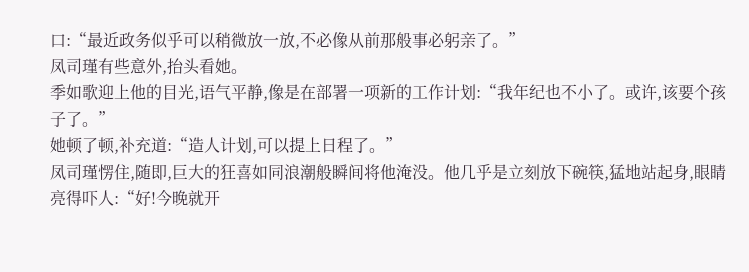口:“最近政务似乎可以稍微放一放,不必像从前那般事必躬亲了。”
凤司瑾有些意外,抬头看她。
季如歌迎上他的目光,语气平静,像是在部署一项新的工作计划:“我年纪也不小了。或许,该要个孩子了。”
她顿了顿,补充道:“造人计划,可以提上日程了。”
凤司瑾愣住,随即,巨大的狂喜如同浪潮般瞬间将他淹没。他几乎是立刻放下碗筷,猛地站起身,眼睛亮得吓人:“好!今晚就开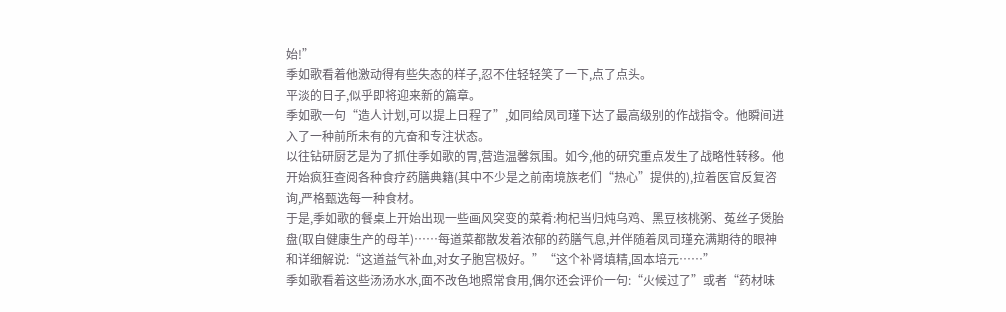始!”
季如歌看着他激动得有些失态的样子,忍不住轻轻笑了一下,点了点头。
平淡的日子,似乎即将迎来新的篇章。
季如歌一句“造人计划,可以提上日程了”,如同给凤司瑾下达了最高级别的作战指令。他瞬间进入了一种前所未有的亢奋和专注状态。
以往钻研厨艺是为了抓住季如歌的胃,营造温馨氛围。如今,他的研究重点发生了战略性转移。他开始疯狂查阅各种食疗药膳典籍(其中不少是之前南境族老们“热心”提供的),拉着医官反复咨询,严格甄选每一种食材。
于是,季如歌的餐桌上开始出现一些画风突变的菜肴:枸杞当归炖乌鸡、黑豆核桃粥、菟丝子煲胎盘(取自健康生产的母羊)……每道菜都散发着浓郁的药膳气息,并伴随着凤司瑾充满期待的眼神和详细解说:“这道益气补血,对女子胞宫极好。”“这个补肾填精,固本培元……”
季如歌看着这些汤汤水水,面不改色地照常食用,偶尔还会评价一句:“火候过了”或者“药材味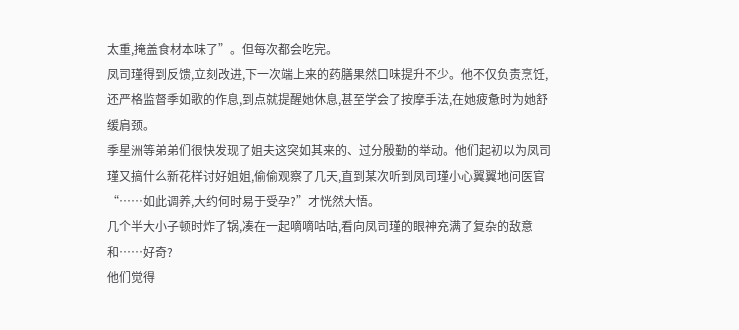太重,掩盖食材本味了”。但每次都会吃完。
凤司瑾得到反馈,立刻改进,下一次端上来的药膳果然口味提升不少。他不仅负责烹饪,还严格监督季如歌的作息,到点就提醒她休息,甚至学会了按摩手法,在她疲惫时为她舒缓肩颈。
季星洲等弟弟们很快发现了姐夫这突如其来的、过分殷勤的举动。他们起初以为凤司瑾又搞什么新花样讨好姐姐,偷偷观察了几天,直到某次听到凤司瑾小心翼翼地问医官“……如此调养,大约何时易于受孕?”才恍然大悟。
几个半大小子顿时炸了锅,凑在一起嘀嘀咕咕,看向凤司瑾的眼神充满了复杂的敌意和……好奇?
他们觉得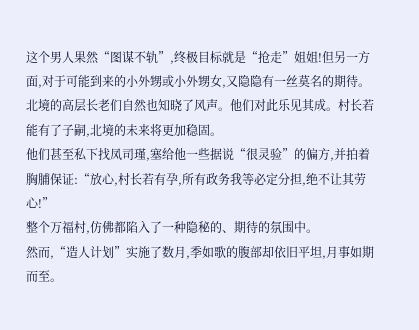这个男人果然“图谋不轨”,终极目标就是“抢走”姐姐!但另一方面,对于可能到来的小外甥或小外甥女,又隐隐有一丝莫名的期待。
北境的高层长老们自然也知晓了风声。他们对此乐见其成。村长若能有了子嗣,北境的未来将更加稳固。
他们甚至私下找凤司瑾,塞给他一些据说“很灵验”的偏方,并拍着胸脯保证:“放心,村长若有孕,所有政务我等必定分担,绝不让其劳心!”
整个万福村,仿佛都陷入了一种隐秘的、期待的氛围中。
然而,“造人计划”实施了数月,季如歌的腹部却依旧平坦,月事如期而至。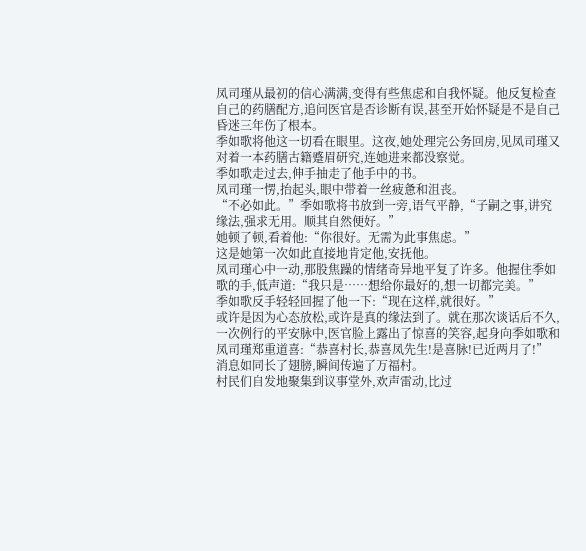凤司瑾从最初的信心满满,变得有些焦虑和自我怀疑。他反复检查自己的药膳配方,追问医官是否诊断有误,甚至开始怀疑是不是自己昏迷三年伤了根本。
季如歌将他这一切看在眼里。这夜,她处理完公务回房,见凤司瑾又对着一本药膳古籍蹙眉研究,连她进来都没察觉。
季如歌走过去,伸手抽走了他手中的书。
凤司瑾一愣,抬起头,眼中带着一丝疲惫和沮丧。
“不必如此。”季如歌将书放到一旁,语气平静,“子嗣之事,讲究缘法,强求无用。顺其自然便好。”
她顿了顿,看着他:“你很好。无需为此事焦虑。”
这是她第一次如此直接地肯定他,安抚他。
凤司瑾心中一动,那股焦躁的情绪奇异地平复了许多。他握住季如歌的手,低声道:“我只是……想给你最好的,想一切都完美。”
季如歌反手轻轻回握了他一下:“现在这样,就很好。”
或许是因为心态放松,或许是真的缘法到了。就在那次谈话后不久,一次例行的平安脉中,医官脸上露出了惊喜的笑容,起身向季如歌和凤司瑾郑重道喜:“恭喜村长,恭喜凤先生!是喜脉!已近两月了!”
消息如同长了翅膀,瞬间传遍了万福村。
村民们自发地聚集到议事堂外,欢声雷动,比过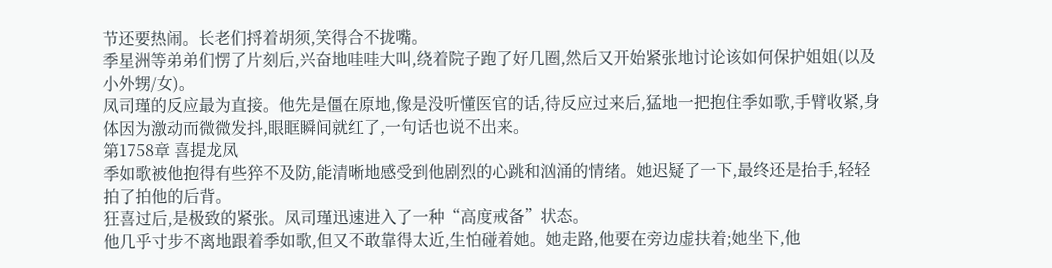节还要热闹。长老们捋着胡须,笑得合不拢嘴。
季星洲等弟弟们愣了片刻后,兴奋地哇哇大叫,绕着院子跑了好几圈,然后又开始紧张地讨论该如何保护姐姐(以及小外甥/女)。
凤司瑾的反应最为直接。他先是僵在原地,像是没听懂医官的话,待反应过来后,猛地一把抱住季如歌,手臂收紧,身体因为激动而微微发抖,眼眶瞬间就红了,一句话也说不出来。
第1758章 喜提龙凤
季如歌被他抱得有些猝不及防,能清晰地感受到他剧烈的心跳和汹涌的情绪。她迟疑了一下,最终还是抬手,轻轻拍了拍他的后背。
狂喜过后,是极致的紧张。凤司瑾迅速进入了一种“高度戒备”状态。
他几乎寸步不离地跟着季如歌,但又不敢靠得太近,生怕碰着她。她走路,他要在旁边虚扶着;她坐下,他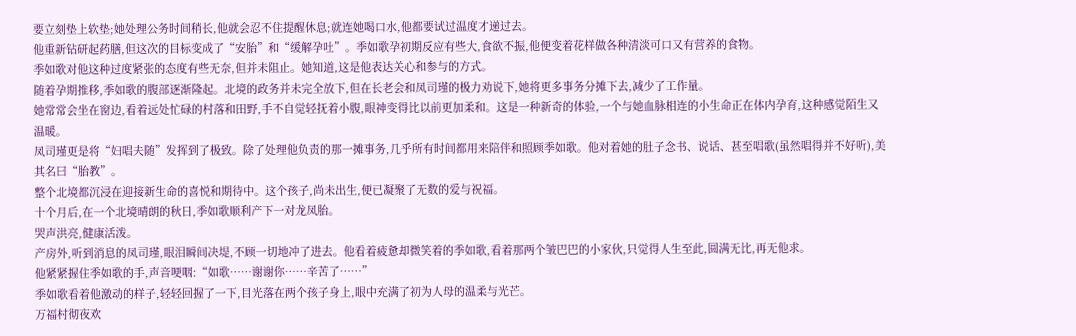要立刻垫上软垫;她处理公务时间稍长,他就会忍不住提醒休息;就连她喝口水,他都要试过温度才递过去。
他重新钻研起药膳,但这次的目标变成了“安胎”和“缓解孕吐”。季如歌孕初期反应有些大,食欲不振,他便变着花样做各种清淡可口又有营养的食物。
季如歌对他这种过度紧张的态度有些无奈,但并未阻止。她知道,这是他表达关心和参与的方式。
随着孕期推移,季如歌的腹部逐渐隆起。北境的政务并未完全放下,但在长老会和凤司瑾的极力劝说下,她将更多事务分摊下去,减少了工作量。
她常常会坐在窗边,看着远处忙碌的村落和田野,手不自觉轻抚着小腹,眼神变得比以前更加柔和。这是一种新奇的体验,一个与她血脉相连的小生命正在体内孕育,这种感觉陌生又温暖。
凤司瑾更是将“妇唱夫随”发挥到了极致。除了处理他负责的那一摊事务,几乎所有时间都用来陪伴和照顾季如歌。他对着她的肚子念书、说话、甚至唱歌(虽然唱得并不好听),美其名曰“胎教”。
整个北境都沉浸在迎接新生命的喜悦和期待中。这个孩子,尚未出生,便已凝聚了无数的爱与祝福。
十个月后,在一个北境晴朗的秋日,季如歌顺利产下一对龙凤胎。
哭声洪亮,健康活泼。
产房外,听到消息的凤司瑾,眼泪瞬间决堤,不顾一切地冲了进去。他看着疲惫却微笑着的季如歌,看着那两个皱巴巴的小家伙,只觉得人生至此,圆满无比,再无他求。
他紧紧握住季如歌的手,声音哽咽:“如歌……谢谢你……辛苦了……”
季如歌看着他激动的样子,轻轻回握了一下,目光落在两个孩子身上,眼中充满了初为人母的温柔与光芒。
万福村彻夜欢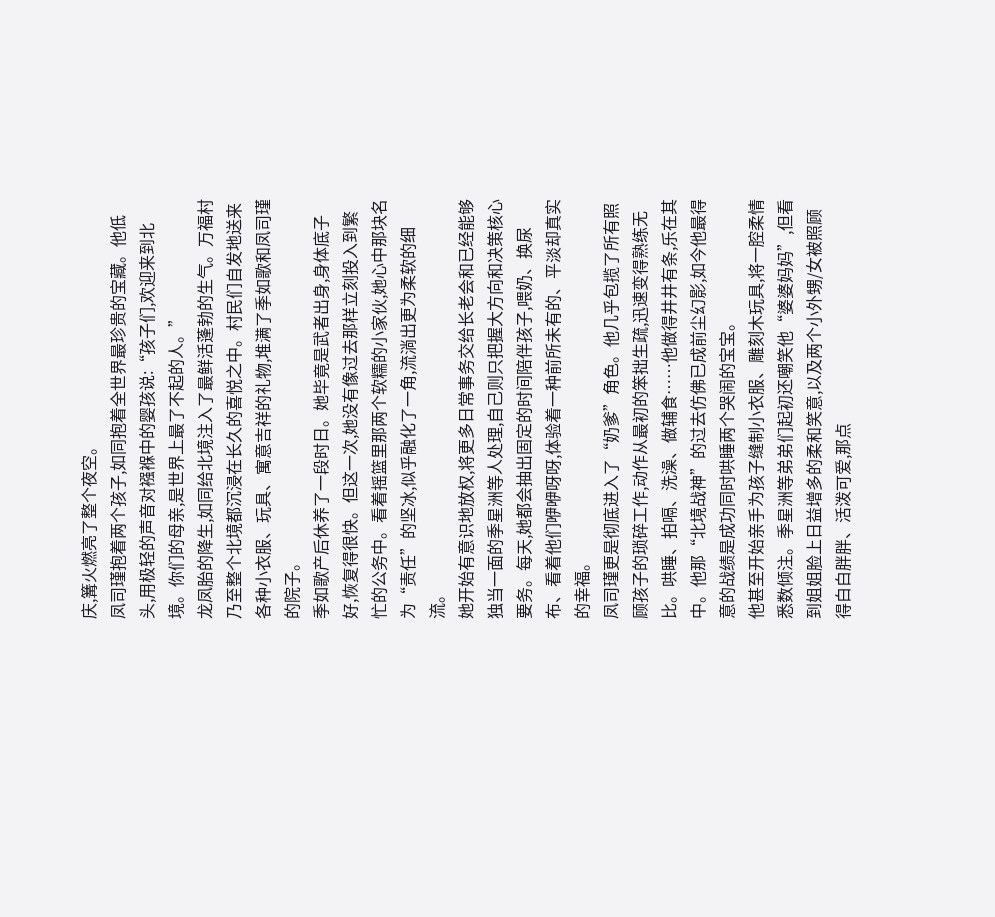庆,篝火燃亮了整个夜空。
凤司瑾抱着两个孩子,如同抱着全世界最珍贵的宝藏。他低头,用极轻的声音对襁褓中的婴孩说:“孩子们,欢迎来到北境。你们的母亲,是世界上最了不起的人。”
龙凤胎的降生,如同给北境注入了最鲜活蓬勃的生气。万福村乃至整个北境都沉浸在长久的喜悦之中。村民们自发地送来各种小衣服、玩具、寓意吉祥的礼物,堆满了季如歌和凤司瑾的院子。
季如歌产后休养了一段时日。她毕竟是武者出身,身体底子好,恢复得很快。但这一次,她没有像过去那样立刻投入到繁忙的公务中。看着摇篮里那两个软糯的小家伙,她心中那块名为“责任”的坚冰,似乎融化了一角,流淌出更为柔软的细流。
她开始有意识地放权,将更多日常事务交给长老会和已经能够独当一面的季星洲等人处理,自己则只把握大方向和决策核心要务。每天,她都会抽出固定的时间陪伴孩子,喂奶、换尿布、看着他们咿咿呀呀,体验着一种前所未有的、平淡却真实的幸福。
凤司瑾更是彻底进入了“奶爹”角色。他几乎包揽了所有照顾孩子的琐碎工作,动作从最初的笨拙生疏,迅速变得熟练无比。哄睡、拍嗝、洗澡、做辅食……他做得井井有条,乐在其中。他那“北境战神”的过去仿佛已成前尘幻影,如今他最得意的战绩是成功同时哄睡两个哭闹的宝宝。
他甚至开始亲手为孩子缝制小衣服、雕刻木玩具,将一腔柔情悉数倾注。季星洲等弟弟们起初还嘲笑他“婆婆妈妈”,但看到姐姐脸上日益增多的柔和笑意,以及两个小外甥/女被照顾得白白胖胖、活泼可爱,那点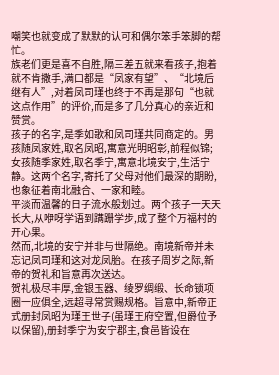嘲笑也就变成了默默的认可和偶尔笨手笨脚的帮忙。
族老们更是喜不自胜,隔三差五就来看孩子,抱着就不肯撒手,满口都是“凤家有望”、“北境后继有人”,对着凤司瑾也终于不再是那句“也就这点作用”的评价,而是多了几分真心的亲近和赞赏。
孩子的名字,是季如歌和凤司瑾共同商定的。男孩随凤家姓,取名凤昭,寓意光明昭彰,前程似锦;女孩随季家姓,取名季宁,寓意北境安宁,生活宁静。这两个名字,寄托了父母对他们最深的期盼,也象征着南北融合、一家和睦。
平淡而温馨的日子流水般划过。两个孩子一天天长大,从咿呀学语到蹒跚学步,成了整个万福村的开心果。
然而,北境的安宁并非与世隔绝。南境新帝并未忘记凤司瑾和这对龙凤胎。在孩子周岁之际,新帝的贺礼和旨意再次送达。
贺礼极尽丰厚,金银玉器、绫罗绸缎、长命锁项圈一应俱全,远超寻常赏赐规格。旨意中,新帝正式册封凤昭为瑾王世子(虽瑾王府空置,但爵位予以保留),册封季宁为安宁郡主,食邑皆设在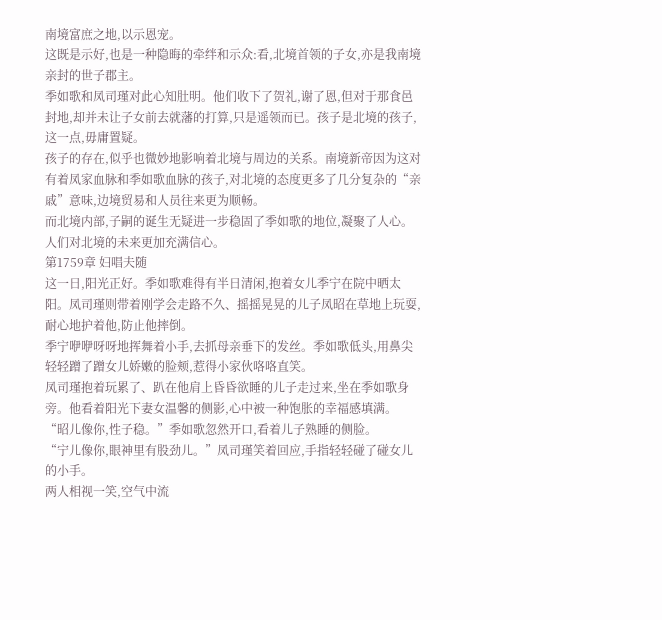南境富庶之地,以示恩宠。
这既是示好,也是一种隐晦的牵绊和示众:看,北境首领的子女,亦是我南境亲封的世子郡主。
季如歌和凤司瑾对此心知肚明。他们收下了贺礼,谢了恩,但对于那食邑封地,却并未让子女前去就藩的打算,只是遥领而已。孩子是北境的孩子,这一点,毋庸置疑。
孩子的存在,似乎也微妙地影响着北境与周边的关系。南境新帝因为这对有着凤家血脉和季如歌血脉的孩子,对北境的态度更多了几分复杂的“亲戚”意味,边境贸易和人员往来更为顺畅。
而北境内部,子嗣的诞生无疑进一步稳固了季如歌的地位,凝聚了人心。人们对北境的未来更加充满信心。
第1759章 妇唱夫随
这一日,阳光正好。季如歌难得有半日清闲,抱着女儿季宁在院中晒太阳。凤司瑾则带着刚学会走路不久、摇摇晃晃的儿子凤昭在草地上玩耍,耐心地护着他,防止他摔倒。
季宁咿咿呀呀地挥舞着小手,去抓母亲垂下的发丝。季如歌低头,用鼻尖轻轻蹭了蹭女儿娇嫩的脸颊,惹得小家伙咯咯直笑。
凤司瑾抱着玩累了、趴在他肩上昏昏欲睡的儿子走过来,坐在季如歌身旁。他看着阳光下妻女温馨的侧影,心中被一种饱胀的幸福感填满。
“昭儿像你,性子稳。”季如歌忽然开口,看着儿子熟睡的侧脸。
“宁儿像你,眼神里有股劲儿。”凤司瑾笑着回应,手指轻轻碰了碰女儿的小手。
两人相视一笑,空气中流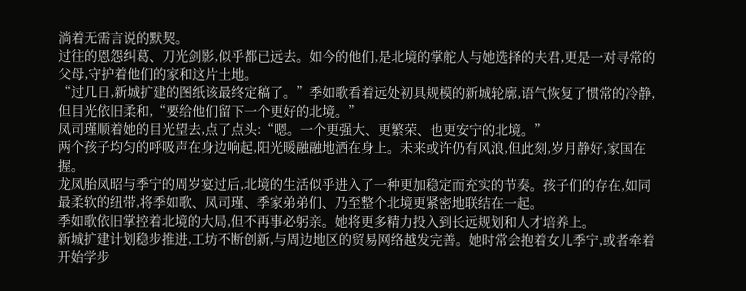淌着无需言说的默契。
过往的恩怨纠葛、刀光剑影,似乎都已远去。如今的他们,是北境的掌舵人与她选择的夫君,更是一对寻常的父母,守护着他们的家和这片土地。
“过几日,新城扩建的图纸该最终定稿了。”季如歌看着远处初具规模的新城轮廓,语气恢复了惯常的冷静,但目光依旧柔和,“要给他们留下一个更好的北境。”
凤司瑾顺着她的目光望去,点了点头:“嗯。一个更强大、更繁荣、也更安宁的北境。”
两个孩子均匀的呼吸声在身边响起,阳光暖融融地洒在身上。未来或许仍有风浪,但此刻,岁月静好,家国在握。
龙凤胎凤昭与季宁的周岁宴过后,北境的生活似乎进入了一种更加稳定而充实的节奏。孩子们的存在,如同最柔软的纽带,将季如歌、凤司瑾、季家弟弟们、乃至整个北境更紧密地联结在一起。
季如歌依旧掌控着北境的大局,但不再事必躬亲。她将更多精力投入到长远规划和人才培养上。
新城扩建计划稳步推进,工坊不断创新,与周边地区的贸易网络越发完善。她时常会抱着女儿季宁,或者牵着开始学步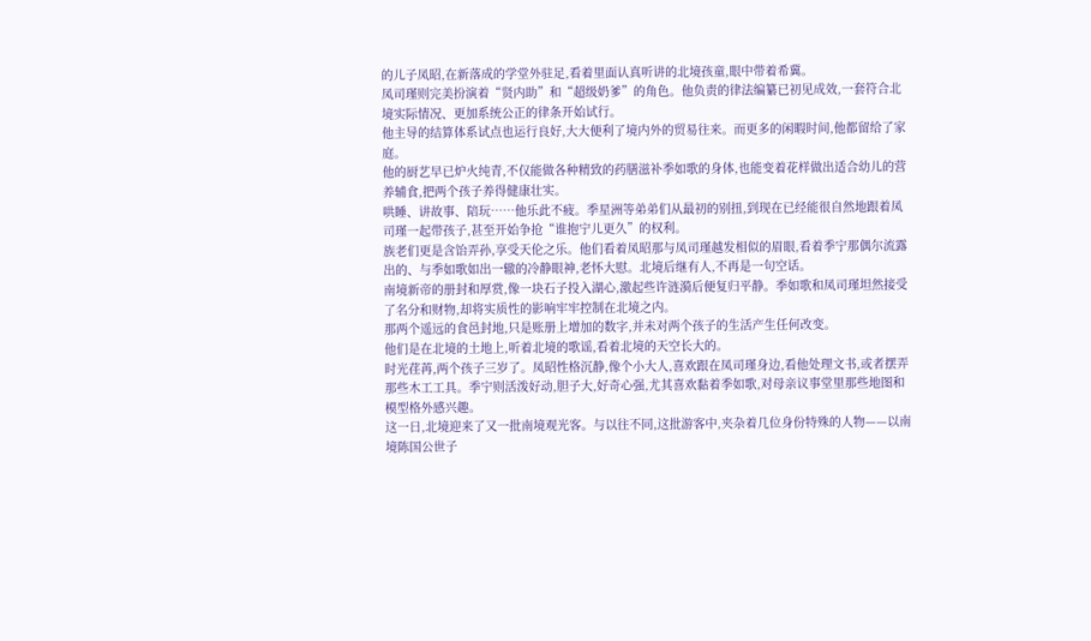的儿子凤昭,在新落成的学堂外驻足,看着里面认真听讲的北境孩童,眼中带着希冀。
凤司瑾则完美扮演着“贤内助”和“超级奶爹”的角色。他负责的律法编纂已初见成效,一套符合北境实际情况、更加系统公正的律条开始试行。
他主导的结算体系试点也运行良好,大大便利了境内外的贸易往来。而更多的闲暇时间,他都留给了家庭。
他的厨艺早已炉火纯青,不仅能做各种精致的药膳滋补季如歌的身体,也能变着花样做出适合幼儿的营养辅食,把两个孩子养得健康壮实。
哄睡、讲故事、陪玩……他乐此不疲。季星洲等弟弟们从最初的别扭,到现在已经能很自然地跟着凤司瑾一起带孩子,甚至开始争抢“谁抱宁儿更久”的权利。
族老们更是含饴弄孙,享受天伦之乐。他们看着凤昭那与凤司瑾越发相似的眉眼,看着季宁那偶尔流露出的、与季如歌如出一辙的冷静眼神,老怀大慰。北境后继有人,不再是一句空话。
南境新帝的册封和厚赏,像一块石子投入湖心,激起些许涟漪后便复归平静。季如歌和凤司瑾坦然接受了名分和财物,却将实质性的影响牢牢控制在北境之内。
那两个遥远的食邑封地,只是账册上增加的数字,并未对两个孩子的生活产生任何改变。
他们是在北境的土地上,听着北境的歌谣,看着北境的天空长大的。
时光荏苒,两个孩子三岁了。凤昭性格沉静,像个小大人,喜欢跟在凤司瑾身边,看他处理文书,或者摆弄那些木工工具。季宁则活泼好动,胆子大,好奇心强,尤其喜欢黏着季如歌,对母亲议事堂里那些地图和模型格外感兴趣。
这一日,北境迎来了又一批南境观光客。与以往不同,这批游客中,夹杂着几位身份特殊的人物——以南境陈国公世子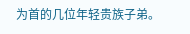为首的几位年轻贵族子弟。